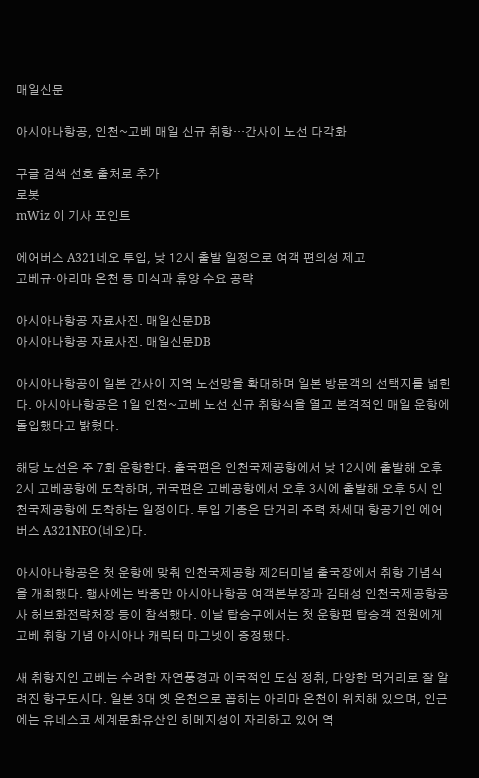매일신문

아시아나항공, 인천~고베 매일 신규 취항…간사이 노선 다각화

구글 검색 선호 출처로 추가
로봇
mWiz 이 기사 포인트

에어버스 A321네오 투입, 낮 12시 출발 일정으로 여객 편의성 제고
고베규·아리마 온천 등 미식과 휴양 수요 공략

아시아나항공 자료사진. 매일신문DB
아시아나항공 자료사진. 매일신문DB

아시아나항공이 일본 간사이 지역 노선망을 확대하며 일본 방문객의 선택지를 넓힌다. 아시아나항공은 1일 인천~고베 노선 신규 취항식을 열고 본격적인 매일 운항에 돌입했다고 밝혔다.

해당 노선은 주 7회 운항한다. 출국편은 인천국제공항에서 낮 12시에 출발해 오후 2시 고베공항에 도착하며, 귀국편은 고베공항에서 오후 3시에 출발해 오후 5시 인천국제공항에 도착하는 일정이다. 투입 기종은 단거리 주력 차세대 항공기인 에어버스 A321NEO(네오)다.

아시아나항공은 첫 운항에 맞춰 인천국제공항 제2터미널 출국장에서 취항 기념식을 개최했다. 행사에는 박종만 아시아나항공 여객본부장과 김태성 인천국제공항공사 허브화전략처장 등이 참석했다. 이날 탑승구에서는 첫 운항편 탑승객 전원에게 고베 취항 기념 아시아나 캐릭터 마그넷이 증정됐다.

새 취항지인 고베는 수려한 자연풍경과 이국적인 도심 정취, 다양한 먹거리로 잘 알려진 항구도시다. 일본 3대 옛 온천으로 꼽히는 아리마 온천이 위치해 있으며, 인근에는 유네스코 세계문화유산인 히메지성이 자리하고 있어 역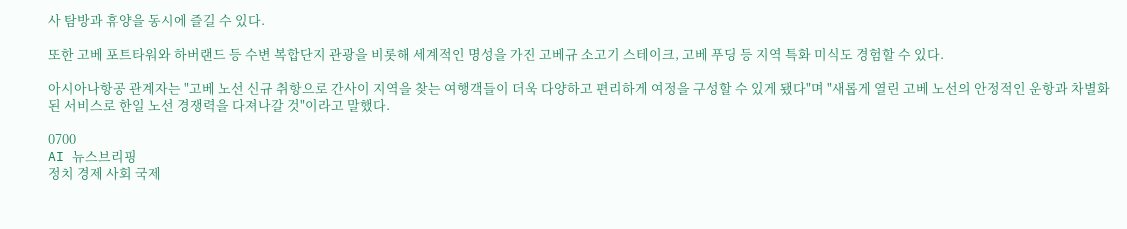사 탐방과 휴양을 동시에 즐길 수 있다.

또한 고베 포트타워와 하버랜드 등 수변 복합단지 관광을 비롯해 세계적인 명성을 가진 고베규 소고기 스테이크, 고베 푸딩 등 지역 특화 미식도 경험할 수 있다.

아시아나항공 관계자는 "고베 노선 신규 취항으로 간사이 지역을 찾는 여행객들이 더욱 다양하고 편리하게 여정을 구성할 수 있게 됐다"며 "새롭게 열린 고베 노선의 안정적인 운항과 차별화된 서비스로 한일 노선 경쟁력을 다져나갈 것"이라고 말했다.

0700
AI 뉴스브리핑
정치 경제 사회 국제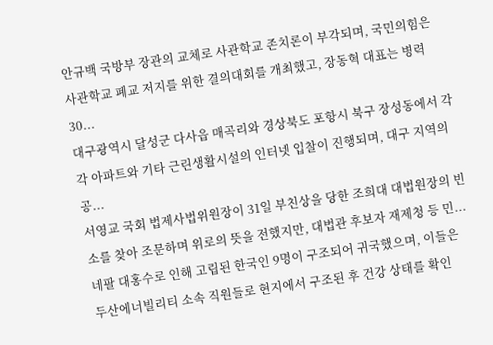안규백 국방부 장관의 교체로 사관학교 존치론이 부각되며, 국민의힘은 사관학교 폐교 저지를 위한 결의대회를 개최했고, 장동혁 대표는 병력 30...
대구광역시 달성군 다사읍 매곡리와 경상북도 포항시 북구 장성동에서 각각 아파트와 기타 근린생활시설의 인터넷 입찰이 진행되며, 대구 지역의 공...
서영교 국회 법제사법위원장이 31일 부친상을 당한 조희대 대법원장의 빈소를 찾아 조문하며 위로의 뜻을 전했지만, 대법관 후보자 재제청 등 민...
네팔 대홍수로 인해 고립된 한국인 9명이 구조되어 귀국했으며, 이들은 두산에너빌리티 소속 직원들로 현지에서 구조된 후 건강 상태를 확인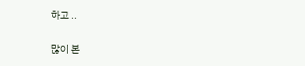하고 ..

많이 본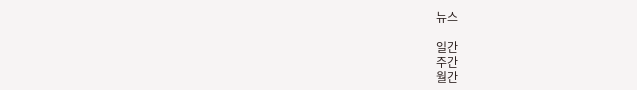뉴스

일간
주간
월간